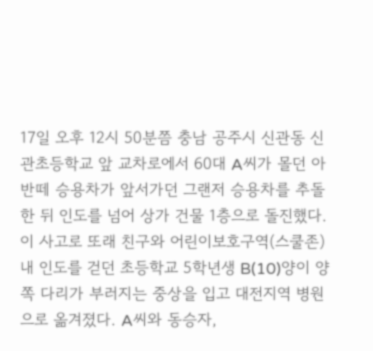17일 오후 12시 50분쯤 충남 공주시 신관동 신관초등학교 앞 교차로에서 60대 A씨가 몰던 아반떼 승용차가 앞서가던 그랜저 승용차를 추돌한 뒤 인도를 넘어 상가 건물 1층으로 돌진했다. 이 사고로 또래 친구와 어린이보호구역(스쿨존) 내 인도를 걷던 초등학교 5학년생 B(10)양이 양쪽 다리가 부러지는 중상을 입고 대전지역 병원으로 옮겨졌다. A씨와 동승자,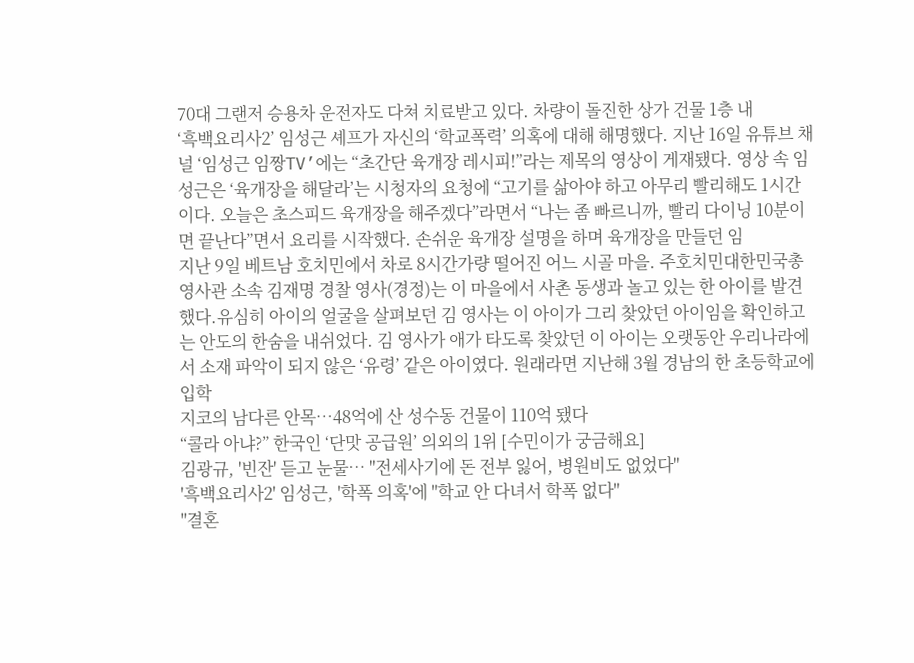70대 그랜저 승용차 운전자도 다쳐 치료받고 있다. 차량이 돌진한 상가 건물 1층 내
‘흑백요리사2’ 임성근 셰프가 자신의 ‘학교폭력’ 의혹에 대해 해명했다. 지난 16일 유튜브 채널 ‘임성근 임짱TV’에는 “초간단 육개장 레시피!”라는 제목의 영상이 게재됐다. 영상 속 임성근은 ‘육개장을 해달라’는 시청자의 요청에 “고기를 삶아야 하고 아무리 빨리해도 1시간이다. 오늘은 초스피드 육개장을 해주겠다”라면서 “나는 좀 빠르니까, 빨리 다이닝 10분이면 끝난다”면서 요리를 시작했다. 손쉬운 육개장 설명을 하며 육개장을 만들던 임
지난 9일 베트남 호치민에서 차로 8시간가량 떨어진 어느 시골 마을. 주호치민대한민국총영사관 소속 김재명 경찰 영사(경정)는 이 마을에서 사촌 동생과 놀고 있는 한 아이를 발견했다.유심히 아이의 얼굴을 살펴보던 김 영사는 이 아이가 그리 찾았던 아이임을 확인하고는 안도의 한숨을 내쉬었다. 김 영사가 애가 타도록 찾았던 이 아이는 오랫동안 우리나라에서 소재 파악이 되지 않은 ‘유령’ 같은 아이였다. 원래라면 지난해 3월 경남의 한 초등학교에 입학
지코의 남다른 안목…48억에 산 성수동 건물이 110억 됐다
“콜라 아냐?” 한국인 ‘단맛 공급원’ 의외의 1위 [수민이가 궁금해요]
김광규, '빈잔' 듣고 눈물… "전세사기에 돈 전부 잃어, 병원비도 없었다"
'흑백요리사2' 임성근, '학폭 의혹'에 "학교 안 다녀서 학폭 없다"
"결혼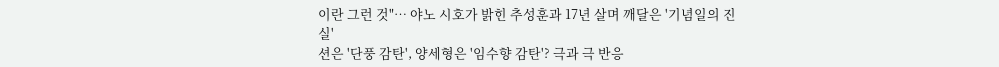이란 그런 것"… 야노 시호가 밝힌 추성훈과 17년 살며 깨달은 '기념일의 진실'
션은 '단풍 감탄', 양세형은 '임수향 감탄'? 극과 극 반응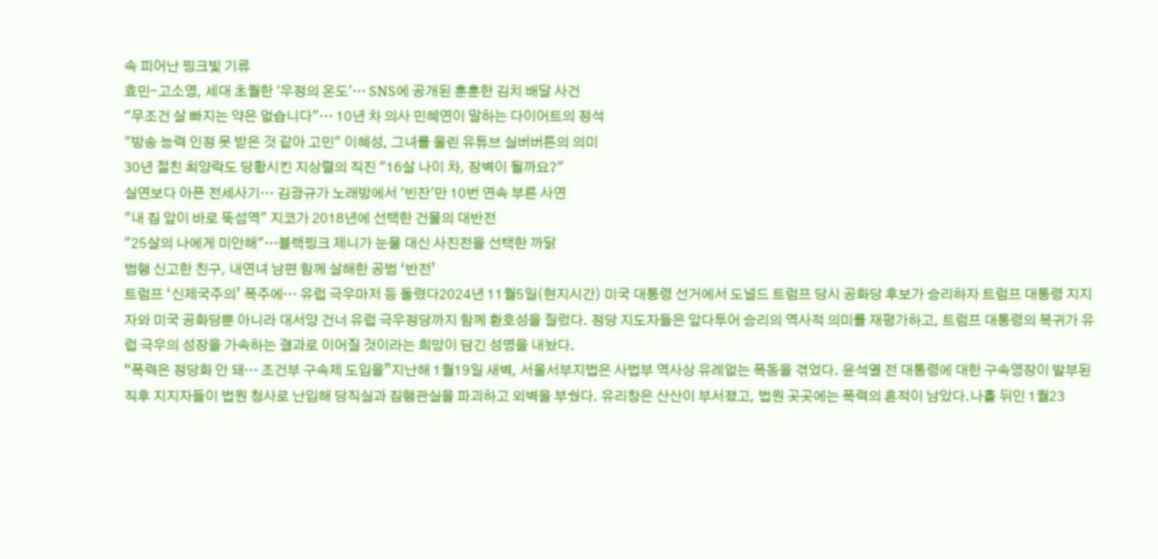속 피어난 핑크빛 기류
효민-고소영, 세대 초월한 '우정의 온도'… SNS에 공개된 훈훈한 김치 배달 사건
"무조건 살 빠지는 약은 없습니다"… 10년 차 의사 민혜연이 말하는 다이어트의 정석
"방송 능력 인정 못 받은 것 같아 고민" 이혜성, 그녀를 울린 유튜브 실버버튼의 의미
30년 절친 최양락도 당황시킨 지상렬의 직진 "16살 나이 차, 장벽이 될까요?"
실연보다 아픈 전세사기… 김광규가 노래방에서 '빈잔'만 10번 연속 부른 사연
"내 집 앞이 바로 뚝섬역" 지코가 2018년에 선택한 건물의 대반전
"25살의 나에게 미안해"…블랙핑크 제니가 눈물 대신 사진전을 선택한 까닭
범행 신고한 친구, 내연녀 남편 함께 살해한 공범 ‘반전’
트럼프 ‘신제국주의’ 폭주에… 유럽 극우마저 등 돌렸다2024년 11월5일(현지시간) 미국 대통령 선거에서 도널드 트럼프 당시 공화당 후보가 승리하자 트럼프 대통령 지지자와 미국 공화당뿐 아니라 대서양 건너 유럽 극우정당까지 함께 환호성을 질렀다. 정당 지도자들은 앞다투어 승리의 역사적 의미를 재평가하고, 트럼프 대통령의 복귀가 유럽 극우의 성장을 가속하는 결과로 이어질 것이라는 희망이 담긴 성명을 내놨다.
“폭력은 정당화 안 돼… 조건부 구속제 도입을”지난해 1월19일 새벽, 서울서부지법은 사법부 역사상 유례없는 폭동을 겪었다. 윤석열 전 대통령에 대한 구속영장이 발부된 직후 지지자들이 법원 청사로 난입해 당직실과 집행관실을 파괴하고 외벽을 부쉈다. 유리창은 산산이 부서졌고, 법원 곳곳에는 폭력의 흔적이 남았다.나흘 뒤인 1월23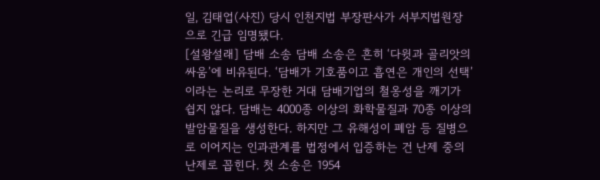일, 김태업(사진) 당시 인천지법 부장판사가 서부지법원장으로 긴급 임명됐다.
[설왕설래] 담배 소송 담배 소송은 흔히 ‘다윗과 골리앗의 싸움’에 비유된다. ‘담배가 기호품이고 흡연은 개인의 선택’이라는 논리로 무장한 거대 담배기업의 철옹성을 깨기가 쉽지 않다. 담배는 4000종 이상의 화학물질과 70종 이상의 발암물질을 생성한다. 하지만 그 유해성이 폐암 등 질병으로 이어지는 인과관계를 법정에서 입증하는 건 난제 중의 난제로 꼽힌다. 첫 소송은 1954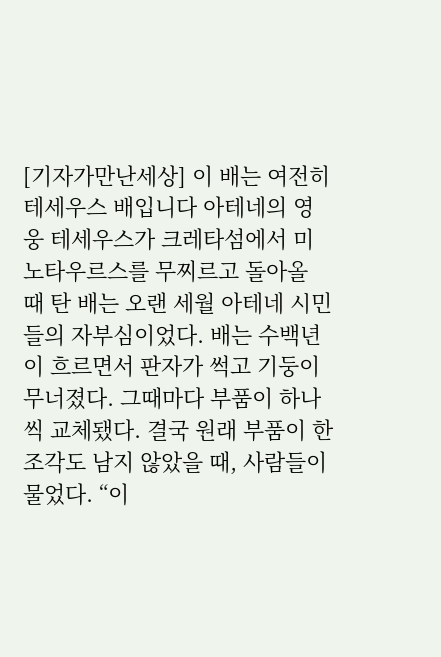[기자가만난세상] 이 배는 여전히 테세우스 배입니다 아테네의 영웅 테세우스가 크레타섬에서 미노타우르스를 무찌르고 돌아올 때 탄 배는 오랜 세월 아테네 시민들의 자부심이었다. 배는 수백년이 흐르면서 판자가 썩고 기둥이 무너졌다. 그때마다 부품이 하나씩 교체됐다. 결국 원래 부품이 한 조각도 남지 않았을 때, 사람들이 물었다. “이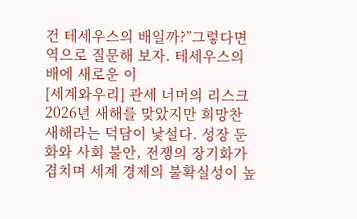건 테세우스의 배일까?”그렇다면 역으로 질문해 보자. 테세우스의 배에 새로운 이
[세계와우리] 관세 너머의 리스크 2026년 새해를 맞았지만 희망찬 새해라는 덕담이 낯설다. 성장 둔화와 사회 불안, 전쟁의 장기화가 겹치며 세계 경제의 불확실성이 높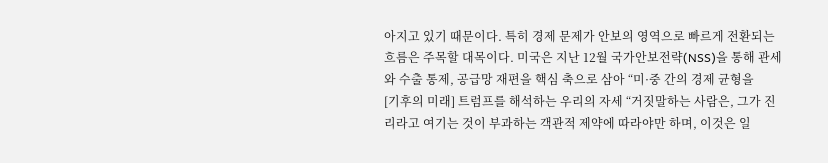아지고 있기 때문이다. 특히 경제 문제가 안보의 영역으로 빠르게 전환되는 흐름은 주목할 대목이다. 미국은 지난 12월 국가안보전략(NSS)을 통해 관세와 수출 통제, 공급망 재편을 핵심 축으로 삼아 “미·중 간의 경제 균형을
[기후의 미래] 트럼프를 해석하는 우리의 자세 “거짓말하는 사람은, 그가 진리라고 여기는 것이 부과하는 객관적 제약에 따라야만 하며, 이것은 일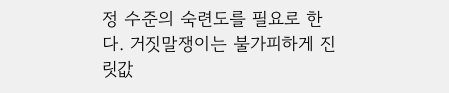정 수준의 숙련도를 필요로 한다. 거짓말쟁이는 불가피하게 진릿값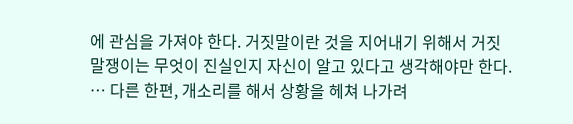에 관심을 가져야 한다. 거짓말이란 것을 지어내기 위해서 거짓말쟁이는 무엇이 진실인지 자신이 알고 있다고 생각해야만 한다. … 다른 한편, 개소리를 해서 상황을 헤쳐 나가려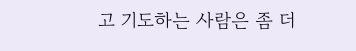고 기도하는 사람은 좀 더